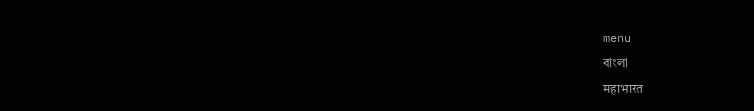menu
বাংলা
महाभारत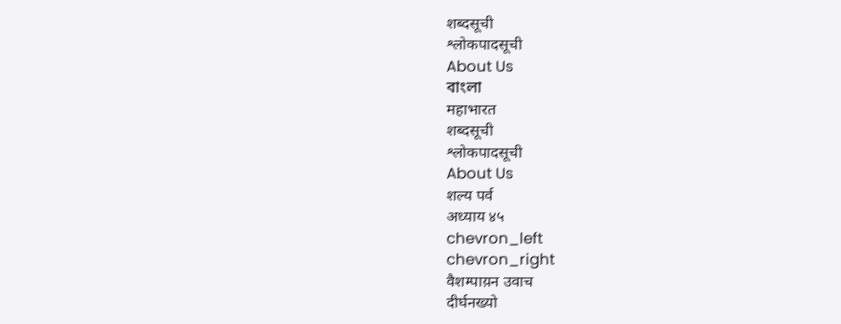शब्दसूची
श्लोकपादसूची
About Us
বাংলা
महाभारत
शब्दसूची
श्लोकपादसूची
About Us
शल्य पर्व
अध्याय ४५
chevron_left
chevron_right
वैशम्पाय़न उवाच
दीर्घनख्यो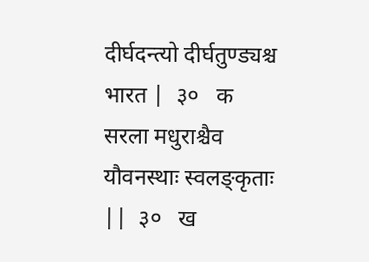दीर्घदन्त्यो दीर्घतुण्ड्यश्च भारत |  ३०   क
सरला मधुराश्चैव यौवनस्थाः स्वलङ्कृताः ||  ३०   ख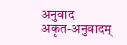अनुवाद
अकृत-अनुवादम्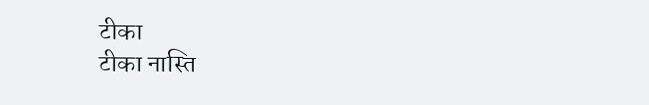टीका
टीका नास्ति